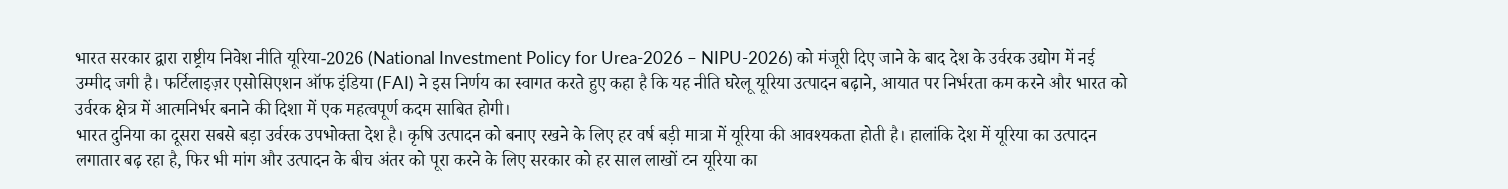भारत सरकार द्वारा राष्ट्रीय निवेश नीति यूरिया-2026 (National Investment Policy for Urea-2026 – NIPU-2026) को मंजूरी दिए जाने के बाद देश के उर्वरक उद्योग में नई उम्मीद जगी है। फर्टिलाइज़र एसोसिएशन ऑफ इंडिया (FAI) ने इस निर्णय का स्वागत करते हुए कहा है कि यह नीति घरेलू यूरिया उत्पादन बढ़ाने, आयात पर निर्भरता कम करने और भारत को उर्वरक क्षेत्र में आत्मनिर्भर बनाने की दिशा में एक महत्वपूर्ण कदम साबित होगी।
भारत दुनिया का दूसरा सबसे बड़ा उर्वरक उपभोक्ता देश है। कृषि उत्पादन को बनाए रखने के लिए हर वर्ष बड़ी मात्रा में यूरिया की आवश्यकता होती है। हालांकि देश में यूरिया का उत्पादन लगातार बढ़ रहा है, फिर भी मांग और उत्पादन के बीच अंतर को पूरा करने के लिए सरकार को हर साल लाखों टन यूरिया का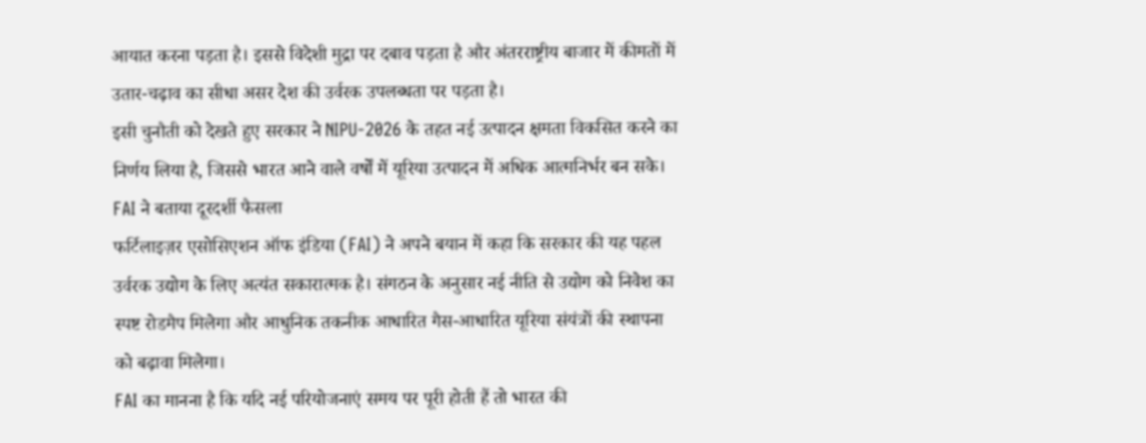आयात करना पड़ता है। इससे विदेशी मुद्रा पर दबाव पड़ता है और अंतरराष्ट्रीय बाजार में कीमतों में उतार-चढ़ाव का सीधा असर देश की उर्वरक उपलब्धता पर पड़ता है।
इसी चुनौती को देखते हुए सरकार ने NIPU-2026 के तहत नई उत्पादन क्षमता विकसित करने का निर्णय लिया है, जिससे भारत आने वाले वर्षों में यूरिया उत्पादन में अधिक आत्मनिर्भर बन सके।
FAI ने बताया दूरदर्शी फैसला
फर्टिलाइज़र एसोसिएशन ऑफ इंडिया (FAI) ने अपने बयान में कहा कि सरकार की यह पहल उर्वरक उद्योग के लिए अत्यंत सकारात्मक है। संगठन के अनुसार नई नीति से उद्योग को निवेश का स्पष्ट रोडमैप मिलेगा और आधुनिक तकनीक आधारित गैस-आधारित यूरिया संयंत्रों की स्थापना को बढ़ावा मिलेगा।
FAI का मानना है कि यदि नई परियोजनाएं समय पर पूरी होती हैं तो भारत की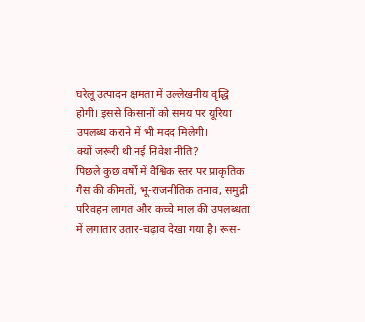घरेलू उत्पादन क्षमता में उल्लेखनीय वृद्धि होगी। इससे किसानों को समय पर यूरिया उपलब्ध कराने में भी मदद मिलेगी।
क्यों जरूरी थी नई निवेश नीति?
पिछले कुछ वर्षों में वैश्विक स्तर पर प्राकृतिक गैस की कीमतों, भू-राजनीतिक तनाव, समुद्री परिवहन लागत और कच्चे माल की उपलब्धता में लगातार उतार-चढ़ाव देखा गया है। रूस-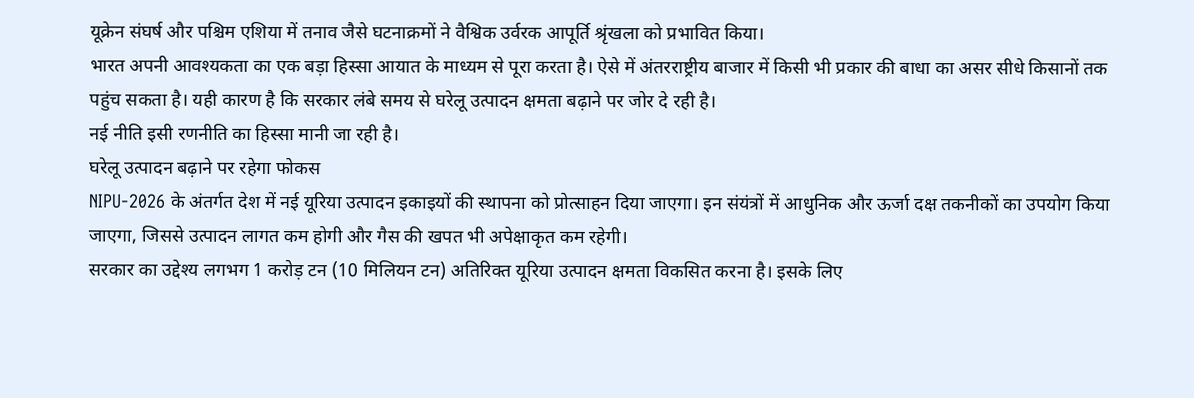यूक्रेन संघर्ष और पश्चिम एशिया में तनाव जैसे घटनाक्रमों ने वैश्विक उर्वरक आपूर्ति श्रृंखला को प्रभावित किया।
भारत अपनी आवश्यकता का एक बड़ा हिस्सा आयात के माध्यम से पूरा करता है। ऐसे में अंतरराष्ट्रीय बाजार में किसी भी प्रकार की बाधा का असर सीधे किसानों तक पहुंच सकता है। यही कारण है कि सरकार लंबे समय से घरेलू उत्पादन क्षमता बढ़ाने पर जोर दे रही है।
नई नीति इसी रणनीति का हिस्सा मानी जा रही है।
घरेलू उत्पादन बढ़ाने पर रहेगा फोकस
NIPU-2026 के अंतर्गत देश में नई यूरिया उत्पादन इकाइयों की स्थापना को प्रोत्साहन दिया जाएगा। इन संयंत्रों में आधुनिक और ऊर्जा दक्ष तकनीकों का उपयोग किया जाएगा, जिससे उत्पादन लागत कम होगी और गैस की खपत भी अपेक्षाकृत कम रहेगी।
सरकार का उद्देश्य लगभग 1 करोड़ टन (10 मिलियन टन) अतिरिक्त यूरिया उत्पादन क्षमता विकसित करना है। इसके लिए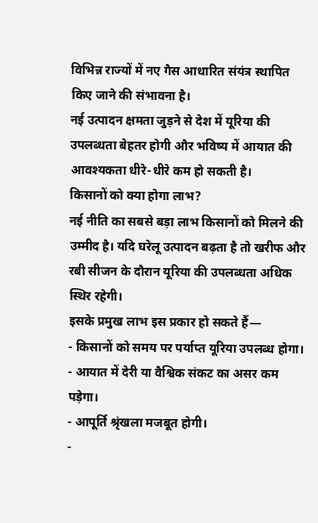विभिन्न राज्यों में नए गैस आधारित संयंत्र स्थापित किए जाने की संभावना है।
नई उत्पादन क्षमता जुड़ने से देश में यूरिया की उपलब्धता बेहतर होगी और भविष्य में आयात की आवश्यकता धीरे-धीरे कम हो सकती है।
किसानों को क्या होगा लाभ?
नई नीति का सबसे बड़ा लाभ किसानों को मिलने की उम्मीद है। यदि घरेलू उत्पादन बढ़ता है तो खरीफ और रबी सीजन के दौरान यूरिया की उपलब्धता अधिक स्थिर रहेगी।
इसके प्रमुख लाभ इस प्रकार हो सकते हैं—
- किसानों को समय पर पर्याप्त यूरिया उपलब्ध होगा।
- आयात में देरी या वैश्विक संकट का असर कम पड़ेगा।
- आपूर्ति श्रृंखला मजबूत होगी।
-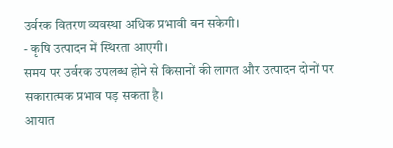उर्वरक वितरण व्यवस्था अधिक प्रभावी बन सकेगी।
- कृषि उत्पादन में स्थिरता आएगी।
समय पर उर्वरक उपलब्ध होने से किसानों की लागत और उत्पादन दोनों पर सकारात्मक प्रभाव पड़ सकता है।
आयात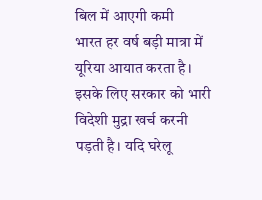बिल में आएगी कमी
भारत हर वर्ष बड़ी मात्रा में यूरिया आयात करता है। इसके लिए सरकार को भारी विदेशी मुद्रा खर्च करनी पड़ती है। यदि घरेलू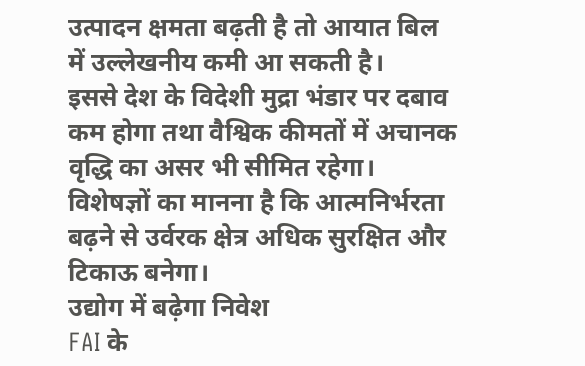उत्पादन क्षमता बढ़ती है तो आयात बिल में उल्लेखनीय कमी आ सकती है।
इससे देश के विदेशी मुद्रा भंडार पर दबाव कम होगा तथा वैश्विक कीमतों में अचानक वृद्धि का असर भी सीमित रहेगा।
विशेषज्ञों का मानना है कि आत्मनिर्भरता बढ़ने से उर्वरक क्षेत्र अधिक सुरक्षित और टिकाऊ बनेगा।
उद्योग में बढ़ेगा निवेश
FAI के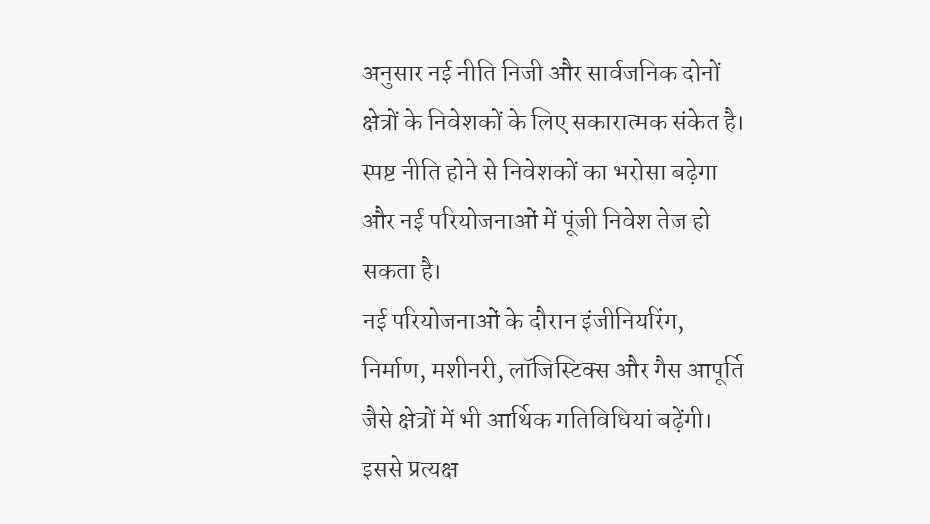अनुसार नई नीति निजी और सार्वजनिक दोनों क्षेत्रों के निवेशकों के लिए सकारात्मक संकेत है। स्पष्ट नीति होने से निवेशकों का भरोसा बढ़ेगा और नई परियोजनाओं में पूंजी निवेश तेज हो सकता है।
नई परियोजनाओं के दौरान इंजीनियरिंग, निर्माण, मशीनरी, लॉजिस्टिक्स और गैस आपूर्ति जैसे क्षेत्रों में भी आर्थिक गतिविधियां बढ़ेंगी। इससे प्रत्यक्ष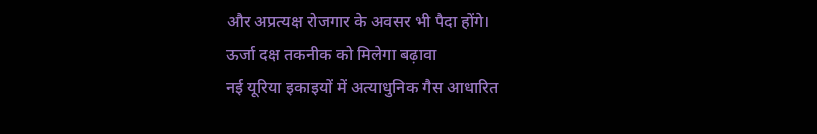और अप्रत्यक्ष रोजगार के अवसर भी पैदा होंगे।
ऊर्जा दक्ष तकनीक को मिलेगा बढ़ावा
नई यूरिया इकाइयों में अत्याधुनिक गैस आधारित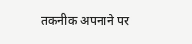तकनीक अपनाने पर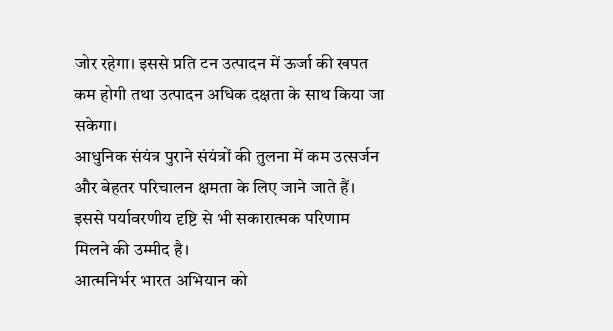जोर रहेगा। इससे प्रति टन उत्पादन में ऊर्जा की खपत कम होगी तथा उत्पादन अधिक दक्षता के साथ किया जा सकेगा।
आधुनिक संयंत्र पुराने संयंत्रों की तुलना में कम उत्सर्जन और बेहतर परिचालन क्षमता के लिए जाने जाते हैं। इससे पर्यावरणीय दृष्टि से भी सकारात्मक परिणाम मिलने की उम्मीद है।
आत्मनिर्भर भारत अभियान को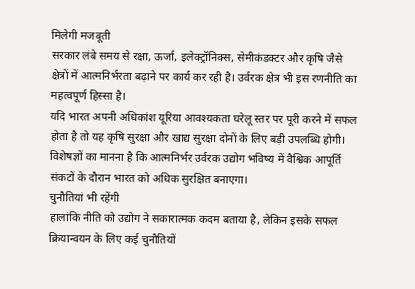मिलेगी मजबूती
सरकार लंबे समय से रक्षा, ऊर्जा, इलेक्ट्रॉनिक्स, सेमीकंडक्टर और कृषि जैसे क्षेत्रों में आत्मनिर्भरता बढ़ाने पर कार्य कर रही है। उर्वरक क्षेत्र भी इस रणनीति का महत्वपूर्ण हिस्सा है।
यदि भारत अपनी अधिकांश यूरिया आवश्यकता घरेलू स्तर पर पूरी करने में सफल होता है तो यह कृषि सुरक्षा और खाद्य सुरक्षा दोनों के लिए बड़ी उपलब्धि होगी।
विशेषज्ञों का मानना है कि आत्मनिर्भर उर्वरक उद्योग भविष्य में वैश्विक आपूर्ति संकटों के दौरान भारत को अधिक सुरक्षित बनाएगा।
चुनौतियां भी रहेंगी
हालांकि नीति को उद्योग ने सकारात्मक कदम बताया है, लेकिन इसके सफल क्रियान्वयन के लिए कई चुनौतियों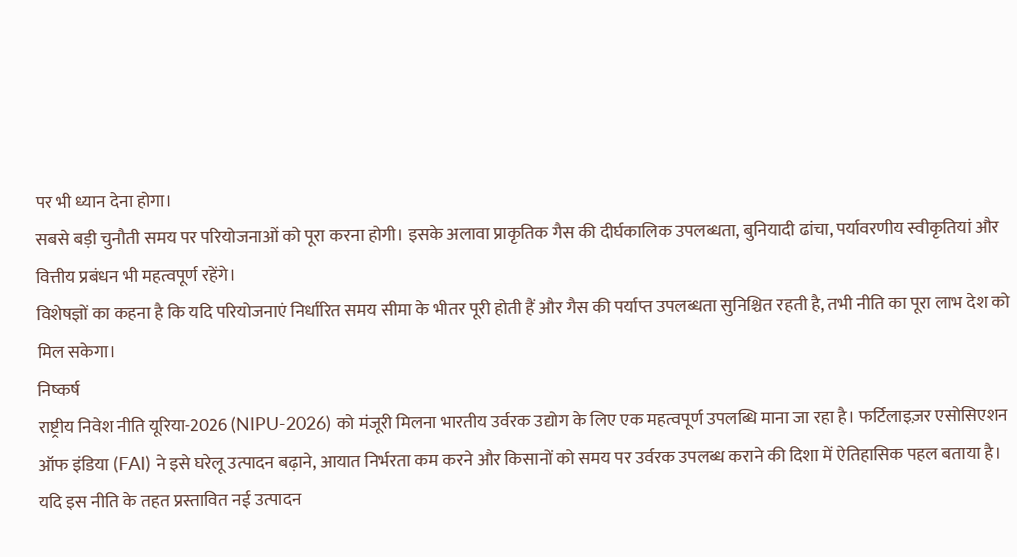पर भी ध्यान देना होगा।
सबसे बड़ी चुनौती समय पर परियोजनाओं को पूरा करना होगी। इसके अलावा प्राकृतिक गैस की दीर्घकालिक उपलब्धता, बुनियादी ढांचा, पर्यावरणीय स्वीकृतियां और वित्तीय प्रबंधन भी महत्वपूर्ण रहेंगे।
विशेषज्ञों का कहना है कि यदि परियोजनाएं निर्धारित समय सीमा के भीतर पूरी होती हैं और गैस की पर्याप्त उपलब्धता सुनिश्चित रहती है, तभी नीति का पूरा लाभ देश को मिल सकेगा।
निष्कर्ष
राष्ट्रीय निवेश नीति यूरिया-2026 (NIPU-2026) को मंजूरी मिलना भारतीय उर्वरक उद्योग के लिए एक महत्वपूर्ण उपलब्धि माना जा रहा है। फर्टिलाइज़र एसोसिएशन ऑफ इंडिया (FAI) ने इसे घरेलू उत्पादन बढ़ाने, आयात निर्भरता कम करने और किसानों को समय पर उर्वरक उपलब्ध कराने की दिशा में ऐतिहासिक पहल बताया है।
यदि इस नीति के तहत प्रस्तावित नई उत्पादन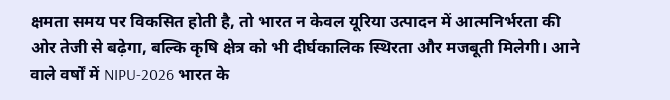क्षमता समय पर विकसित होती है, तो भारत न केवल यूरिया उत्पादन में आत्मनिर्भरता की ओर तेजी से बढ़ेगा, बल्कि कृषि क्षेत्र को भी दीर्घकालिक स्थिरता और मजबूती मिलेगी। आने वाले वर्षों में NIPU-2026 भारत के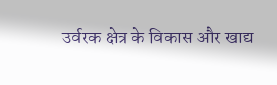उर्वरक क्षेत्र के विकास और खाद्य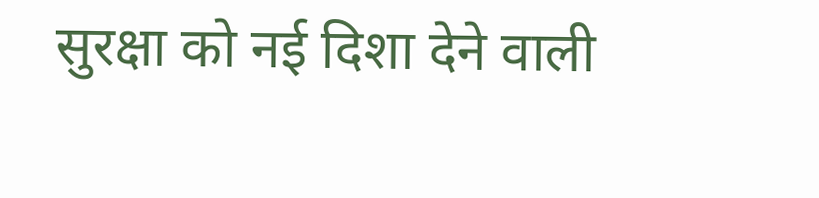सुरक्षा को नई दिशा देने वाली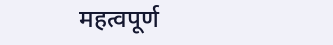महत्वपूर्ण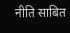नीति साबित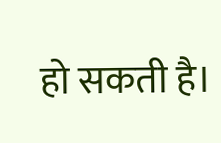हो सकती है।